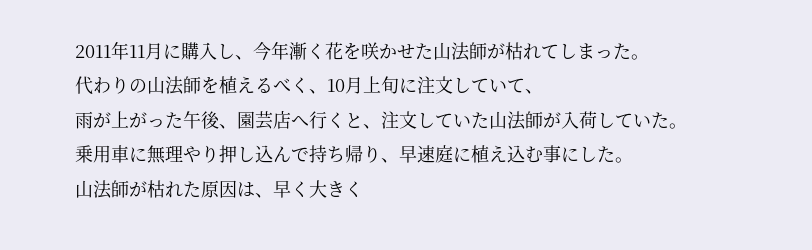2011年11月に購入し、今年漸く花を咲かせた山法師が枯れてしまった。
代わりの山法師を植えるべく、10月上旬に注文していて、
雨が上がった午後、園芸店へ行くと、注文していた山法師が入荷していた。
乗用車に無理やり押し込んで持ち帰り、早速庭に植え込む事にした。
山法師が枯れた原因は、早く大きく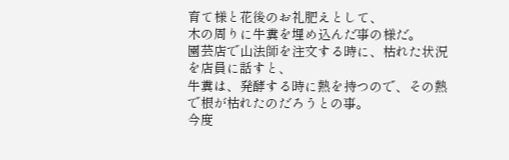育て様と花後のお礼肥えとして、
木の周りに牛糞を埋め込んだ事の様だ。
園芸店で山法師を注文する時に、枯れた状況を店員に話すと、
牛糞は、発酵する時に熱を持つので、その熱で根が枯れたのだろうとの事。
今度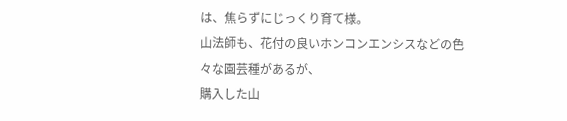は、焦らずにじっくり育て様。
山法師も、花付の良いホンコンエンシスなどの色々な園芸種があるが、
購入した山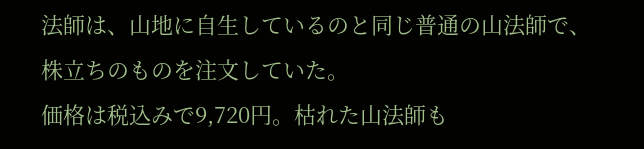法師は、山地に自生しているのと同じ普通の山法師で、
株立ちのものを注文していた。
価格は税込みで9,720円。枯れた山法師も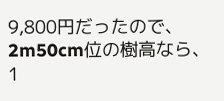9,800円だったので、
2m50cm位の樹高なら、1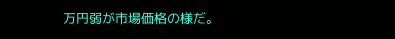万円弱が市場価格の様だ。